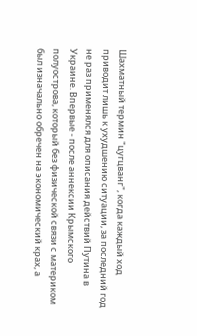Шахматный термин "цугцванг", когда каждый ход приводит лишь к ухудшению ситуации, за последний год не раз применялся для описания действий Путина в Украине. Впервые - после аннексии Крымского полуострова, который без физической связи с материком был изначально обречен на экономический крах, а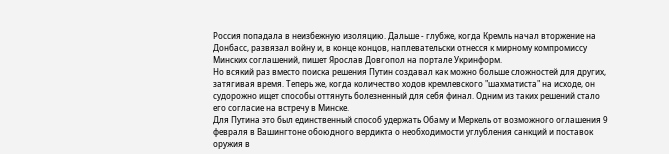Россия попадала в неизбежную изоляцию. Дальше - глубже, когда Кремль начал вторжение на Донбасс, развязал войну и, в конце концов, наплевательски отнесся к мирному компромиссу Минских соглашений, пишет Ярослав Довгопол на портале Укринформ.
Но всякий раз вместо поиска решения Путин создавал как можно больше сложностей для других, затягивая время. Теперь же, когда количество ходов кремлевского "шахматиста" на исходе, он судорожно ищет способы оттянуть болезненный для себя финал. Одним из таких решений стало его согласие на встречу в Минске.
Для Путина это был единственный способ удержать Обаму и Меркель от возможного оглашения 9 февраля в Вашингтоне обоюдного вердикта о необходимости углубления санкций и поставок оружия в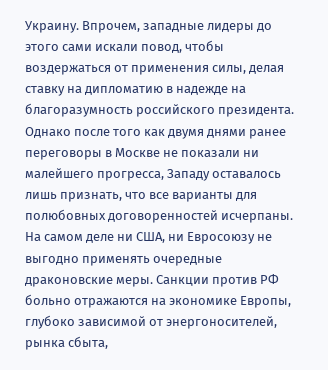Украину. Впрочем, западные лидеры до этого сами искали повод, чтобы воздержаться от применения силы, делая ставку на дипломатию в надежде на благоразумность российского президента. Однако после того как двумя днями ранее переговоры в Москве не показали ни малейшего прогресса, Западу оставалось лишь признать, что все варианты для полюбовных договоренностей исчерпаны.
На самом деле ни США, ни Евросоюзу не выгодно применять очередные драконовские меры. Санкции против РФ больно отражаются на экономике Европы, глубоко зависимой от энергоносителей, рынка сбыта,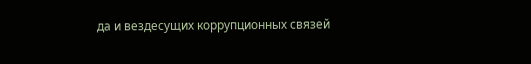да и вездесущих коррупционных связей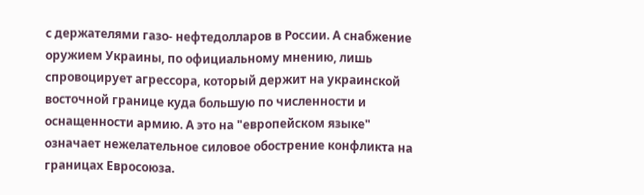с держателями газо- нефтедолларов в России. А снабжение оружием Украины, по официальному мнению, лишь спровоцирует агрессора, который держит на украинской восточной границе куда большую по численности и оснащенности армию. А это на "европейском языке" означает нежелательное силовое обострение конфликта на границах Евросоюза.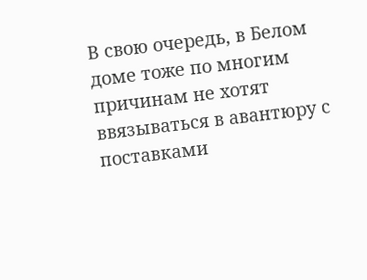В свою очередь, в Белом доме тоже по многим причинам не хотят ввязываться в авантюру с поставками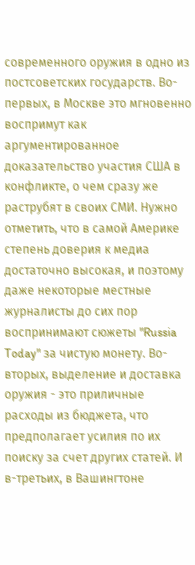современного оружия в одно из постсоветских государств. Во-первых, в Москве это мгновенно воспримут как аргументированное доказательство участия США в конфликте, о чем сразу же раструбят в своих СМИ. Нужно отметить, что в самой Америке степень доверия к медиа достаточно высокая, и поэтому даже некоторые местные журналисты до сих пор воспринимают сюжеты "Russia Today" за чистую монету. Во-вторых, выделение и доставка оружия - это приличные расходы из бюджета, что предполагает усилия по их поиску за счет других статей. И в-третьих, в Вашингтоне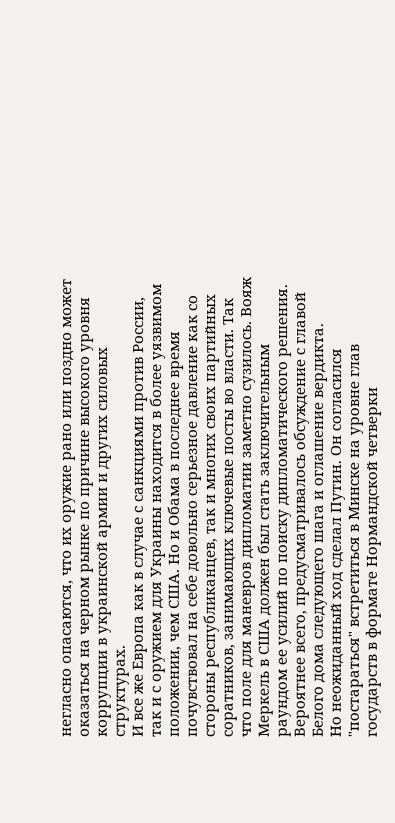негласно опасаются, что их оружие рано или поздно может оказаться на черном рынке по причине высокого уровня коррупции в украинской армии и других силовых структурах.
И все же Европа как в случае с санкциями против России, так и с оружием для Украины находится в более уязвимом положении, чем США. Но и Обама в последнее время почувствовал на себе довольно серьезное давление как со стороны республиканцев, так и многих своих партийных соратников, занимающих ключевые посты во власти. Так что поле для маневров дипломатии заметно сузилось. Вояж Меркель в США должен был стать заключительным раундом ее усилий по поиску дипломатического решения. Вероятнее всего, предусматривалось обсуждение с главой Белого дома следующего шага и оглашение вердикта.
Но неожиданный ход сделал Путин. Он согласился "постараться" встретиться в Минске на уровне глав государств в формате Нормандской четверки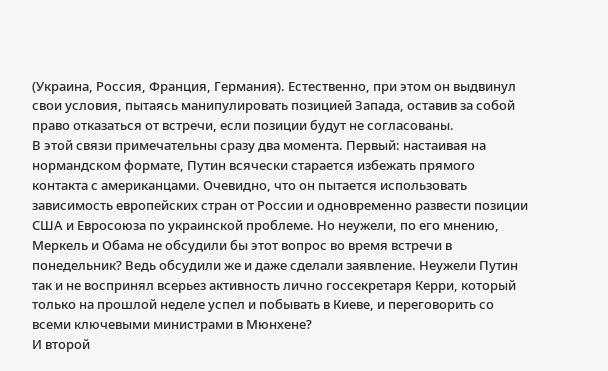(Украина, Россия, Франция, Германия). Естественно, при этом он выдвинул свои условия, пытаясь манипулировать позицией Запада, оставив за собой право отказаться от встречи, если позиции будут не согласованы.
В этой связи примечательны сразу два момента. Первый: настаивая на нормандском формате, Путин всячески старается избежать прямого контакта с американцами. Очевидно, что он пытается использовать зависимость европейских стран от России и одновременно развести позиции США и Евросоюза по украинской проблеме. Но неужели, по его мнению, Меркель и Обама не обсудили бы этот вопрос во время встречи в понедельник? Ведь обсудили же и даже сделали заявление. Неужели Путин так и не воспринял всерьез активность лично госсекретаря Керри, который только на прошлой неделе успел и побывать в Киеве, и переговорить со всеми ключевыми министрами в Мюнхене?
И второй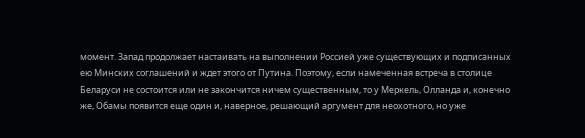момент. Запад продолжает настаивать на выполнении Россией уже существующих и подписанных ею Минских соглашений и ждет этого от Путина. Поэтому, если намеченная встреча в столице Беларуси не состоится или не закончится ничем существенным, то у Меркель, Олланда и, конечно же, Обамы появится еще один и, наверное, решающий аргумент для неохотного, но уже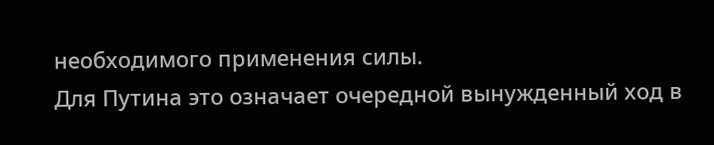необходимого применения силы.
Для Путина это означает очередной вынужденный ход в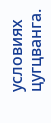условиях цугцванга.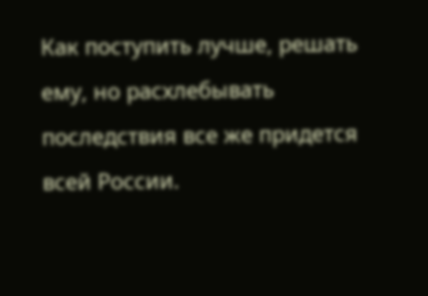Как поступить лучше, решать ему, но расхлебывать последствия все же придется всей России.